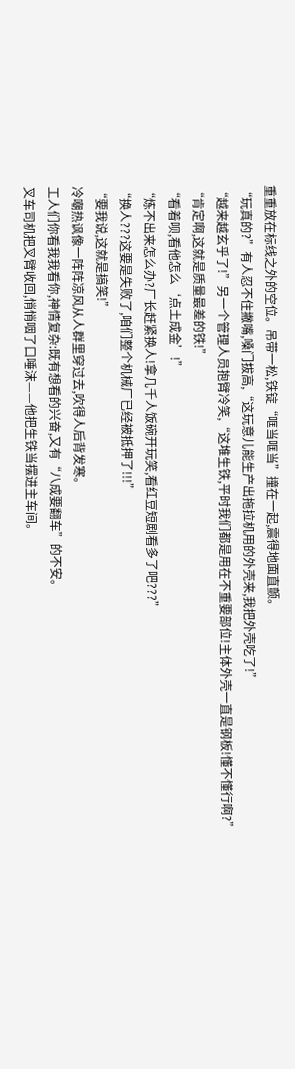重重放在标线之外的空位。吊带一松,铁锭“哐当哐当”撞在一起,震得地面直颤。
“玩真的?”有人忍不住撇嘴,嗓门拔高,“这玩意儿能生产出拖拉机用的外壳来,我把外壳吃了!”
“越来越玄乎了!”另一个管理人员抱臂冷笑,“这堆生铁,平时我们都是用在不重要部位!主体外壳一直是钢板!懂不懂行啊?”
“肯定啊,这就是质量最差的铁!”
“看着呗,看他怎么‘点土成金’!”
“炼不出来怎么办?厂长赶紧换人!拿几千人饭碗开玩笑,看红豆短剧看多了吧???”
“换人???这要是失败了,咱们整个机械厂已经被抵押了!!!”
“要我说,这就是搞笑!”
冷嘲热讽像一阵阵凉风从人群里穿过去,吹得人后背发寒。
工人们你看我我看你,神情复杂:既有想看的兴奋,又有“八成要翻车”的不安。
叉车司机把叉臂收回,悄悄咽了口唾沫——他把生铁当摆进主车间。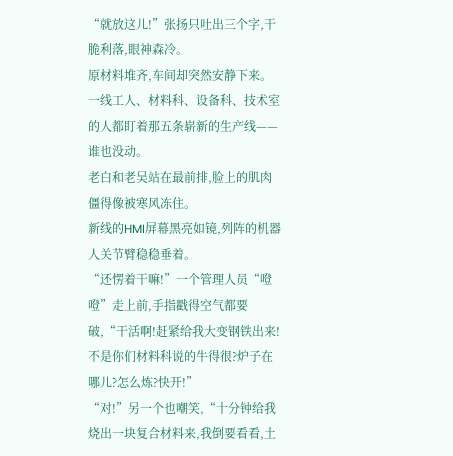“就放这儿!”张扬只吐出三个字,干脆利落,眼神森冷。
原材料堆齐,车间却突然安静下来。
一线工人、材料科、设备科、技术室的人都盯着那五条崭新的生产线——谁也没动。
老白和老吴站在最前排,脸上的肌肉僵得像被寒风冻住。
新线的HMI屏幕黑亮如镜,列阵的机器人关节臂稳稳垂着。
“还愣着干嘛!”一个管理人员“噔噔”走上前,手指戳得空气都要破,“干活啊!赶紧给我大变钢铁出来!
不是你们材料科说的牛得很?炉子在哪儿?怎么炼?快开!”
“对!”另一个也嘲笑,“十分钟给我烧出一块复合材料来,我倒要看看,土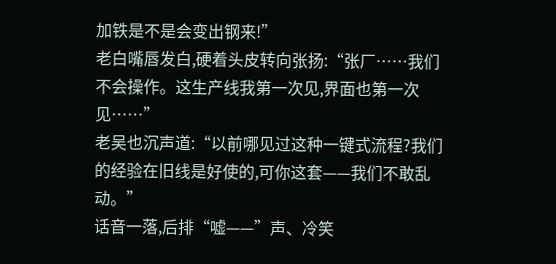加铁是不是会变出钢来!”
老白嘴唇发白,硬着头皮转向张扬:“张厂……我们不会操作。这生产线我第一次见,界面也第一次见……”
老吴也沉声道:“以前哪见过这种一键式流程?我们的经验在旧线是好使的,可你这套——我们不敢乱动。”
话音一落,后排“嘘——”声、冷笑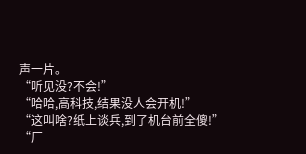声一片。
“听见没?不会!”
“哈哈,高科技,结果没人会开机!”
“这叫啥?纸上谈兵,到了机台前全傻!”
“厂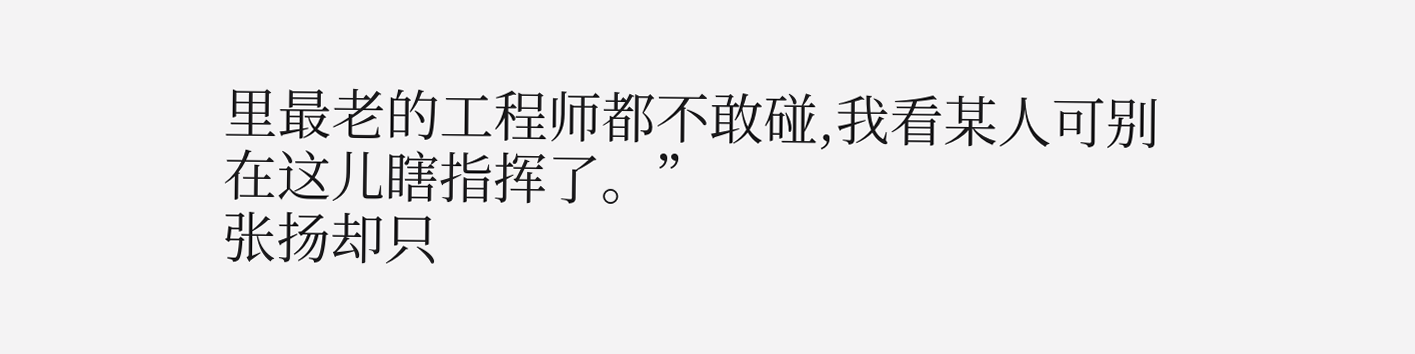里最老的工程师都不敢碰,我看某人可别在这儿瞎指挥了。”
张扬却只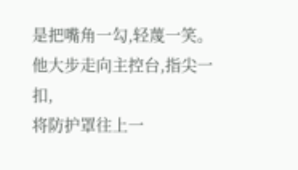是把嘴角一勾,轻蔑一笑。他大步走向主控台,指尖一扣,
将防护罩往上一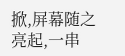掀,屏幕随之亮起,一串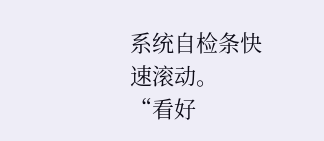系统自检条快速滚动。
“看好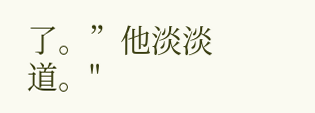了。”他淡淡道。"